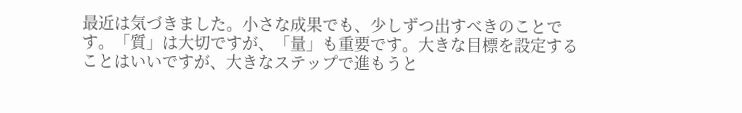最近は気づきました。小さな成果でも、少しずつ出すべきのことです。「質」は大切ですが、「量」も重要です。大きな目標を設定することはいいですが、大きなステップで進もうと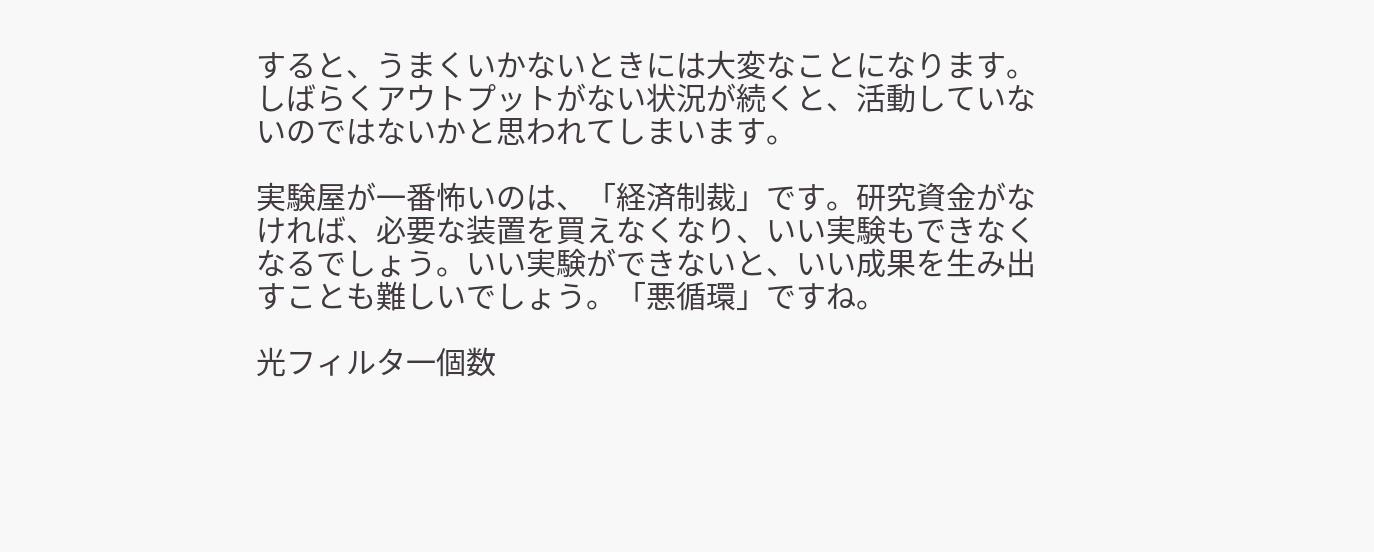すると、うまくいかないときには大変なことになります。しばらくアウトプットがない状況が続くと、活動していないのではないかと思われてしまいます。

実験屋が一番怖いのは、「経済制裁」です。研究資金がなければ、必要な装置を買えなくなり、いい実験もできなくなるでしょう。いい実験ができないと、いい成果を生み出すことも難しいでしょう。「悪循環」ですね。

光フィルタ一個数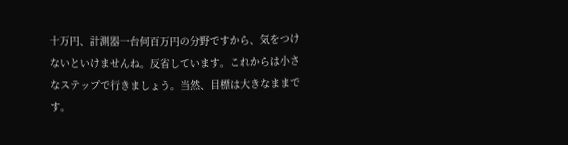十万円、計測器一台何百万円の分野ですから、気をつけないといけませんね。反省しています。これからは小さなステップで行きましょう。当然、目標は大きなままです。